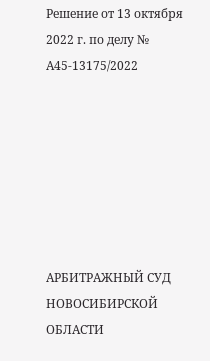Решение от 13 октября 2022 г. по делу № А45-13175/2022







АРБИТРАЖНЫЙ СУД НОВОСИБИРСКОЙ ОБЛАСТИ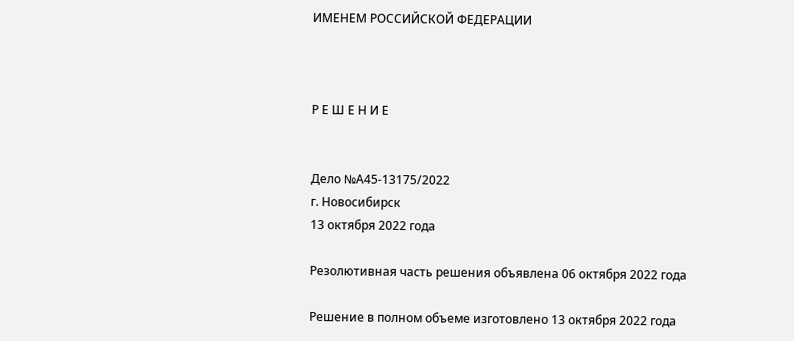ИМЕНЕМ РОССИЙСКОЙ ФЕДЕРАЦИИ



Р Е Ш Е Н И Е


Дело №А45-13175/2022
г. Новосибирск
13 октября 2022 года

Резолютивная часть решения объявлена 06 октября 2022 года

Решение в полном объеме изготовлено 13 октября 2022 года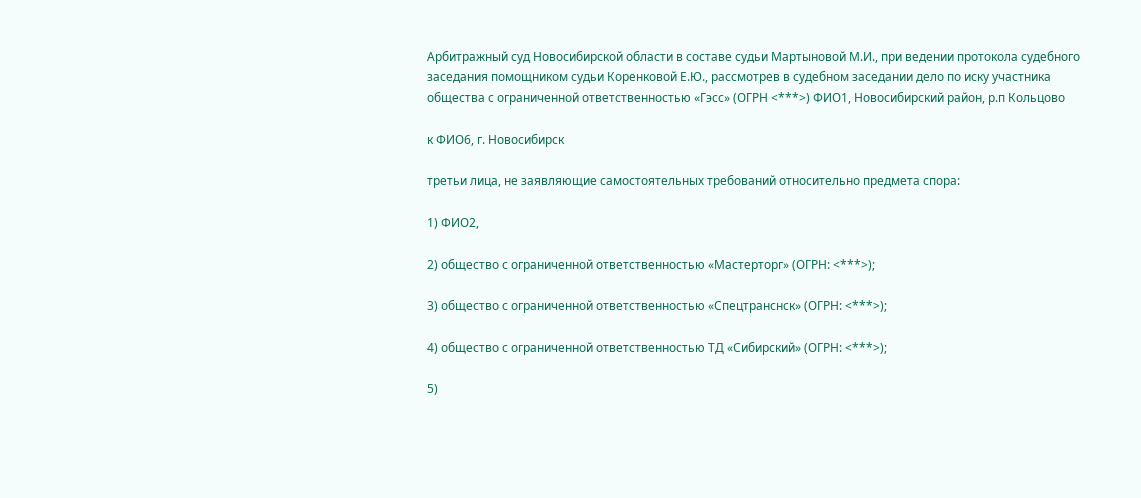Арбитражный суд Новосибирской области в составе судьи Мартыновой М.И., при ведении протокола судебного заседания помощником судьи Коренковой Е.Ю., рассмотрев в судебном заседании дело по иску участника общества с ограниченной ответственностью «Гэсс» (ОГРН <***>) ФИО1, Новосибирский район, р.п Кольцово

к ФИО6, г. Новосибирск

третьи лица, не заявляющие самостоятельных требований относительно предмета спора:

1) ФИО2,

2) общество с ограниченной ответственностью «Мастерторг» (ОГРН: <***>);

3) общество с ограниченной ответственностью «Спецтранснск» (ОГРН: <***>);

4) общество с ограниченной ответственностью ТД «Сибирский» (ОГРН: <***>);

5)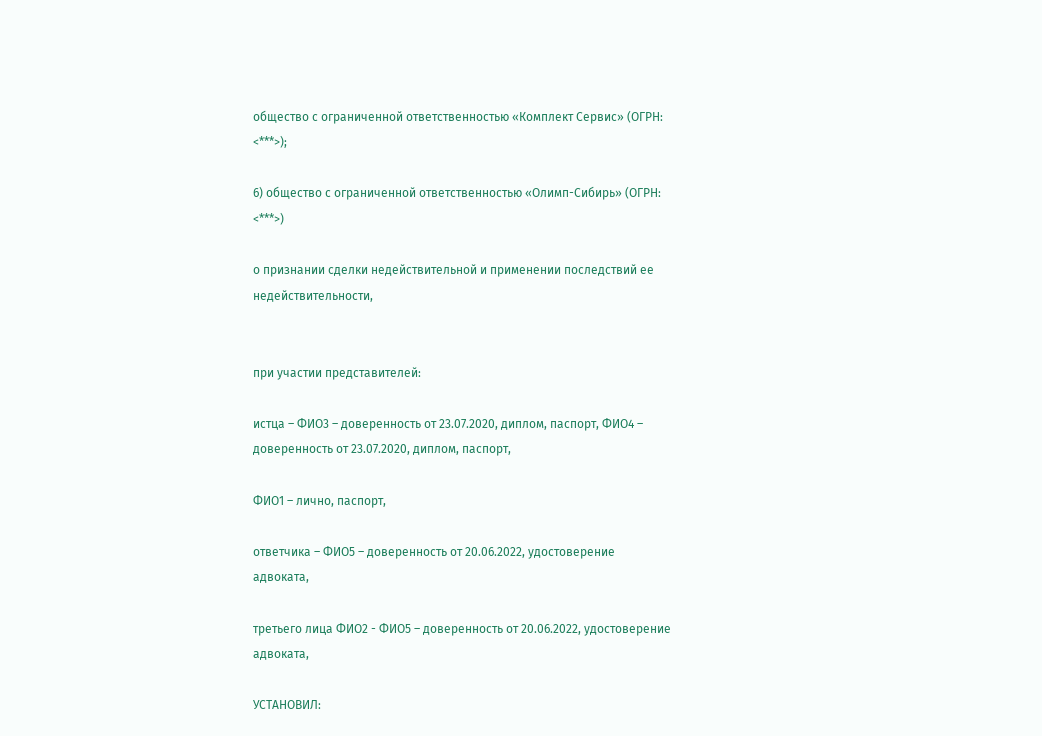общество с ограниченной ответственностью «Комплект Сервис» (ОГРН: <***>);

6) общество с ограниченной ответственностью «Олимп-Сибирь» (ОГРН: <***>)

о признании сделки недействительной и применении последствий ее недействительности,


при участии представителей:

истца – ФИО3 – доверенность от 23.07.2020, диплом, паспорт, ФИО4 – доверенность от 23.07.2020, диплом, паспорт,

ФИО1 – лично, паспорт,

ответчика – ФИО5 – доверенность от 20.06.2022, удостоверение адвоката,

третьего лица ФИО2 - ФИО5 – доверенность от 20.06.2022, удостоверение адвоката,

УСТАНОВИЛ: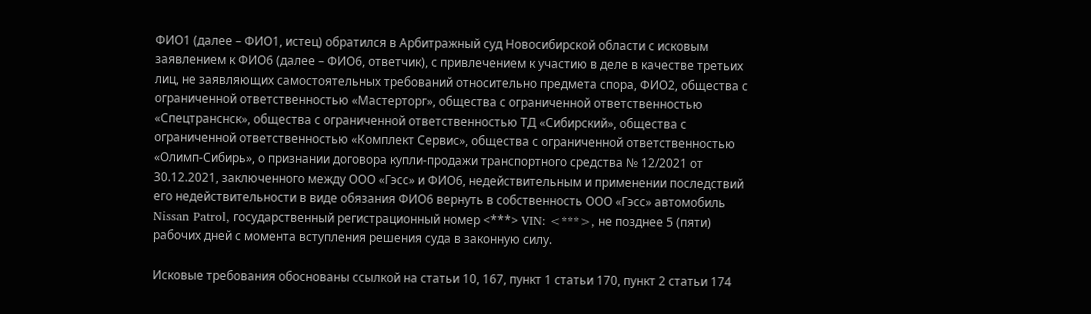ФИО1 (далее – ФИО1, истец) обратился в Арбитражный суд Новосибирской области с исковым заявлением к ФИО6 (далее – ФИО6, ответчик), с привлечением к участию в деле в качестве третьих лиц, не заявляющих самостоятельных требований относительно предмета спора, ФИО2, общества с ограниченной ответственностью «Мастерторг», общества с ограниченной ответственностью «Спецтранснск», общества с ограниченной ответственностью ТД «Сибирский», общества с ограниченной ответственностью «Комплект Сервис», общества с ограниченной ответственностью «Олимп-Сибирь», о признании договора купли-продажи транспортного средства № 12/2021 от 30.12.2021, заключенного между ООО «Гэсс» и ФИО6, недействительным и применении последствий его недействительности в виде обязания ФИО6 вернуть в собственность ООО «Гэсс» автомобиль Nissan Patrol, государственный регистрационный номер <***> VIN: <***>, не позднее 5 (пяти) рабочих дней с момента вступления решения суда в законную силу.

Исковые требования обоснованы ссылкой на статьи 10, 167, пункт 1 статьи 170, пункт 2 статьи 174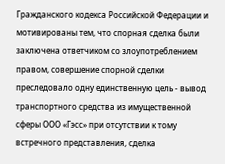Гражданского кодекса Российской Федерации и мотивированы тем, что спорная сделка были заключена ответчиком со злоупотреблением правом, совершение спорной сделки преследовало одну единственную цель - вывод транспортного средства из имущественной сферы ООО «Гэсс» при отсутствии к тому встречного представления, сделка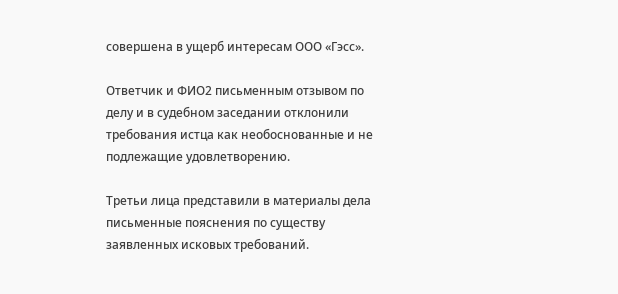совершена в ущерб интересам ООО «Гэсс».

Ответчик и ФИО2 письменным отзывом по делу и в судебном заседании отклонили требования истца как необоснованные и не подлежащие удовлетворению.

Третьи лица представили в материалы дела письменные пояснения по существу заявленных исковых требований.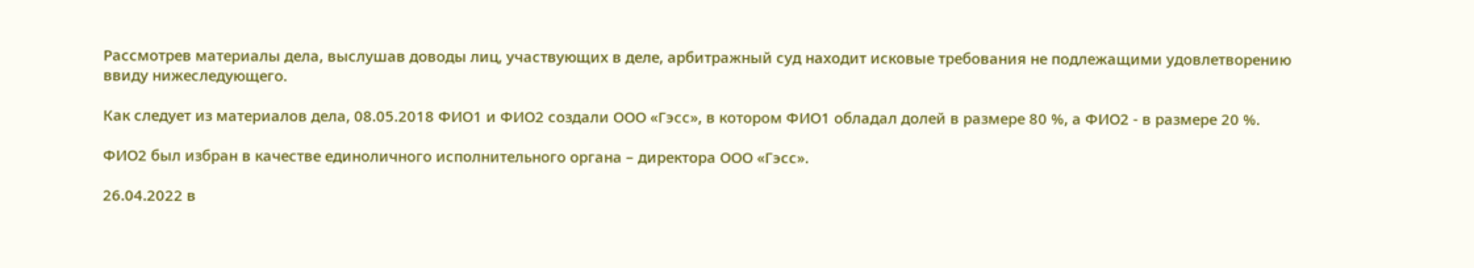Рассмотрев материалы дела, выслушав доводы лиц, участвующих в деле, арбитражный суд находит исковые требования не подлежащими удовлетворению ввиду нижеследующего.

Как следует из материалов дела, 08.05.2018 ФИО1 и ФИО2 создали ООО «Гэсс», в котором ФИО1 обладал долей в размере 80 %, а ФИО2 - в размере 20 %.

ФИО2 был избран в качестве единоличного исполнительного органа – директора ООО «Гэсс».

26.04.2022 в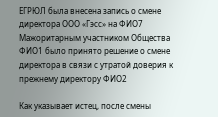ЕГРЮЛ была внесена запись о смене директора ООО «Гэсс» на ФИО7 Мажоритарным участником Общества ФИО1 было принято решение о смене директора в связи с утратой доверия к прежнему директору ФИО2

Как указывает истец, после смены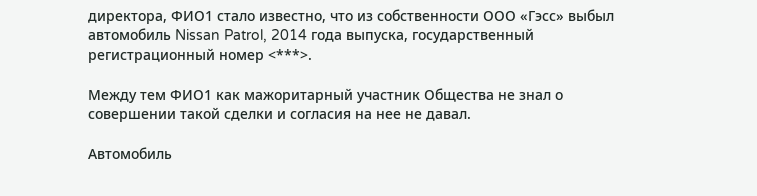директора, ФИО1 стало известно, что из собственности ООО «Гэсс» выбыл автомобиль Nissan Patrol, 2014 года выпуска, государственный регистрационный номер <***>.

Между тем ФИО1 как мажоритарный участник Общества не знал о совершении такой сделки и согласия на нее не давал.

Автомобиль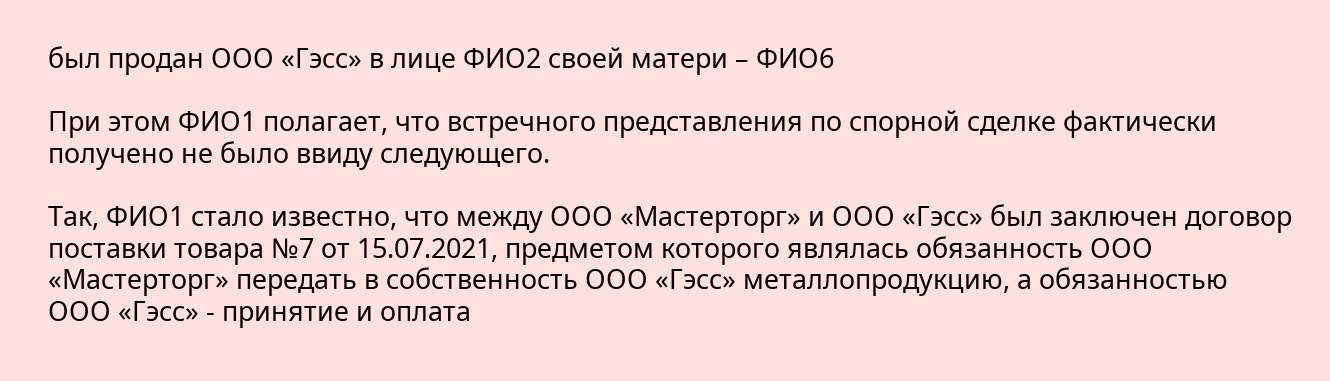был продан ООО «Гэсс» в лице ФИО2 своей матери – ФИО6

При этом ФИО1 полагает, что встречного представления по спорной сделке фактически получено не было ввиду следующего.

Так, ФИО1 стало известно, что между ООО «Мастерторг» и ООО «Гэсс» был заключен договор поставки товара №7 от 15.07.2021, предметом которого являлась обязанность ООО «Мастерторг» передать в собственность ООО «Гэсс» металлопродукцию, а обязанностью ООО «Гэсс» - принятие и оплата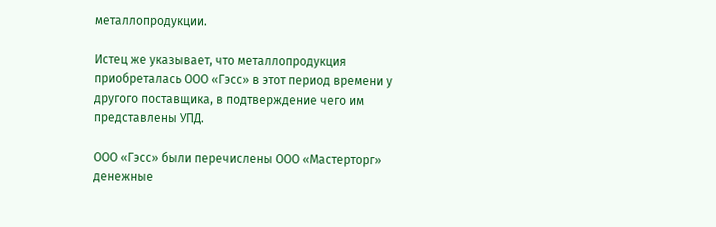металлопродукции.

Истец же указывает, что металлопродукция приобреталась ООО «Гэсс» в этот период времени у другого поставщика, в подтверждение чего им представлены УПД.

ООО «Гэсс» были перечислены ООО «Мастерторг» денежные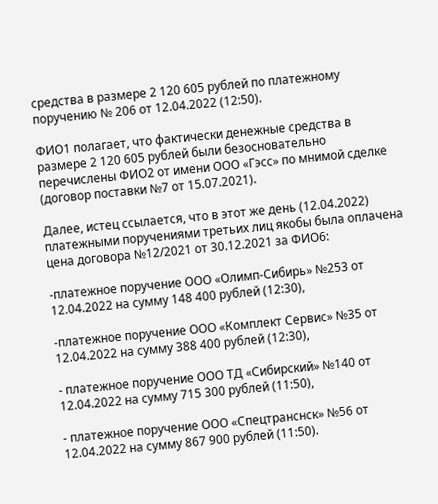средства в размере 2 120 605 рублей по платежному поручению № 206 от 12.04.2022 (12:50).

ФИО1 полагает, что фактически денежные средства в размере 2 120 605 рублей были безосновательно перечислены ФИО2 от имени ООО «Гэсс» по мнимой сделке (договор поставки №7 от 15.07.2021).

Далее, истец ссылается, что в этот же день (12.04.2022) платежными поручениями третьих лиц якобы была оплачена цена договора №12/2021 от 30.12.2021 за ФИО6:

-платежное поручение ООО «Олимп-Сибирь» №253 от 12.04.2022 на сумму 148 400 рублей (12:30),

-платежное поручение OОO «Комплект Сервис» №35 от 12.04.2022 на сумму 388 400 рублей (12:30),

- платежное поручение ООО ТД «Сибирский» №140 от 12.04.2022 на сумму 715 300 рублей (11:50),

- платежное поручение ООО «Спецтранснск» №56 от 12.04.2022 на сумму 867 900 рублей (11:50).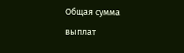Общая сумма выплат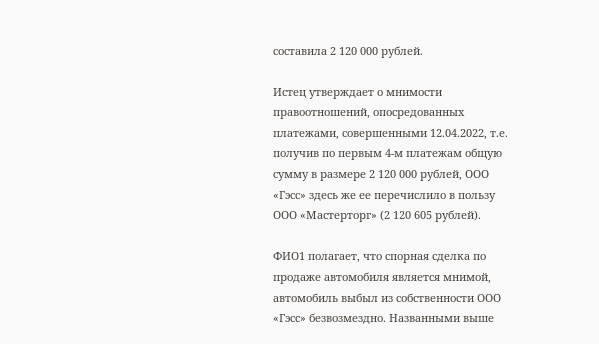составила 2 120 000 рублей.

Истец утверждает о мнимости правоотношений, опосредованных платежами, совершенными 12.04.2022, т.е. получив по первым 4-м платежам общую сумму в размере 2 120 000 рублей, ООО «Гэсс» здесь же ее перечислило в пользу ООО «Мастерторг» (2 120 605 рублей).

ФИО1 полагает, что спорная сделка по продаже автомобиля является мнимой, автомобиль выбыл из собственности ООО «Гэсс» безвозмездно. Названными выше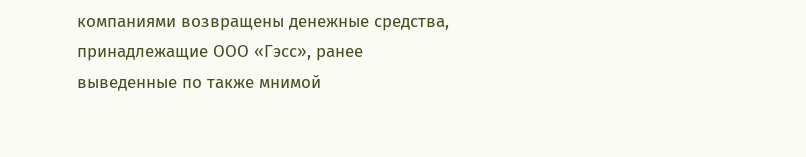компаниями возвращены денежные средства, принадлежащие ООО «Гэсс», ранее выведенные по также мнимой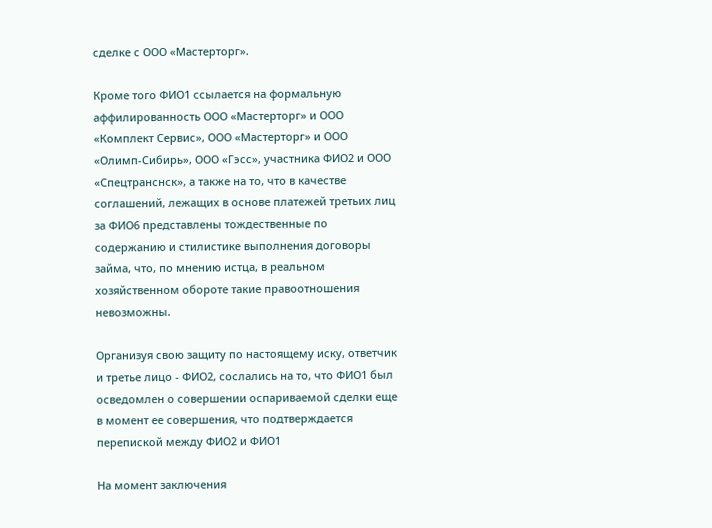сделке с ООО «Мастерторг».

Кроме того ФИО1 ссылается на формальную аффилированность ООО «Мастерторг» и ООО «Комплект Сервис», ООО «Мастерторг» и ООО «Олимп-Сибирь», ООО «Гэсс», участника ФИО2 и ООО «Спецтранснск», а также на то, что в качестве соглашений, лежащих в основе платежей третьих лиц за ФИО6 представлены тождественные по содержанию и стилистике выполнения договоры займа, что, по мнению истца, в реальном хозяйственном обороте такие правоотношения невозможны.

Организуя свою защиту по настоящему иску, ответчик и третье лицо - ФИО2, сослались на то, что ФИО1 был осведомлен о совершении оспариваемой сделки еще в момент ее совершения, что подтверждается перепиской между ФИО2 и ФИО1

На момент заключения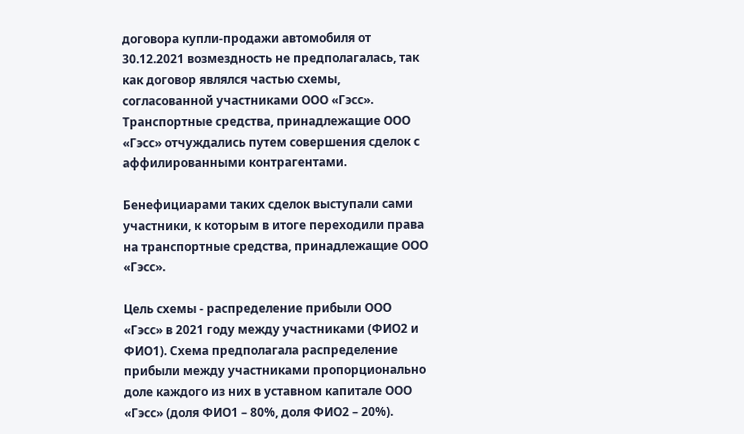договора купли-продажи автомобиля от 30.12.2021 возмездность не предполагалась, так как договор являлся частью схемы, согласованной участниками ООО «Гэсс». Транспортные средства, принадлежащие ООО «Гэсс» отчуждались путем совершения сделок с аффилированными контрагентами.

Бенефициарами таких сделок выступали сами участники, к которым в итоге переходили права на транспортные средства, принадлежащие ООО «Гэсс».

Цель схемы - распределение прибыли ООО «Гэсс» в 2021 году между участниками (ФИО2 и ФИО1). Схема предполагала распределение прибыли между участниками пропорционально доле каждого из них в уставном капитале ООО «Гэсс» (доля ФИО1 – 80%, доля ФИО2 – 20%).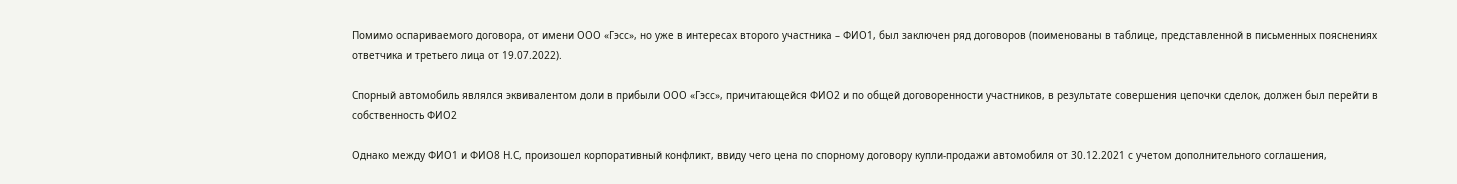Помимо оспариваемого договора, от имени ООО «Гэсс», но уже в интересах второго участника – ФИО1, был заключен ряд договоров (поименованы в таблице, представленной в письменных пояснениях ответчика и третьего лица от 19.07.2022).

Спорный автомобиль являлся эквивалентом доли в прибыли ООО «Гэсс», причитающейся ФИО2 и по общей договоренности участников, в результате совершения цепочки сделок, должен был перейти в собственность ФИО2

Однако между ФИО1 и ФИО8 Н.С, произошел корпоративный конфликт, ввиду чего цена по спорному договору купли-продажи автомобиля от 30.12.2021 с учетом дополнительного соглашения,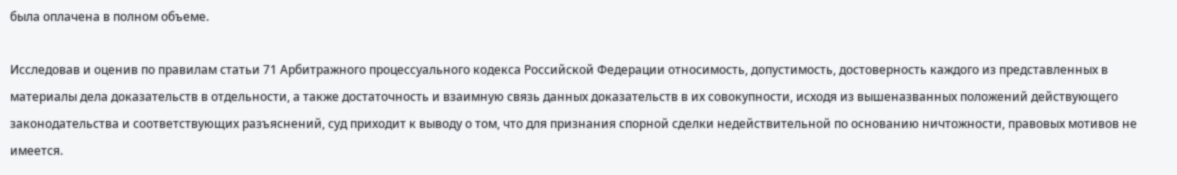была оплачена в полном объеме.

Исследовав и оценив по правилам статьи 71 Арбитражного процессуального кодекса Российской Федерации относимость, допустимость, достоверность каждого из представленных в материалы дела доказательств в отдельности, а также достаточность и взаимную связь данных доказательств в их совокупности, исходя из вышеназванных положений действующего законодательства и соответствующих разъяснений, суд приходит к выводу о том, что для признания спорной сделки недействительной по основанию ничтожности, правовых мотивов не имеется.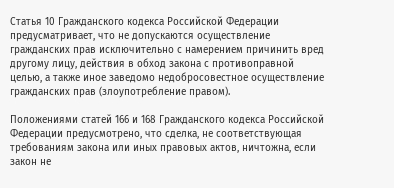Статья 10 Гражданского кодекса Российской Федерации предусматривает, что не допускаются осуществление гражданских прав исключительно с намерением причинить вред другому лицу, действия в обход закона с противоправной целью, а также иное заведомо недобросовестное осуществление гражданских прав (злоупотребление правом).

Положениями статей 166 и 168 Гражданского кодекса Российской Федерации предусмотрено, что сделка, не соответствующая требованиям закона или иных правовых актов, ничтожна, если закон не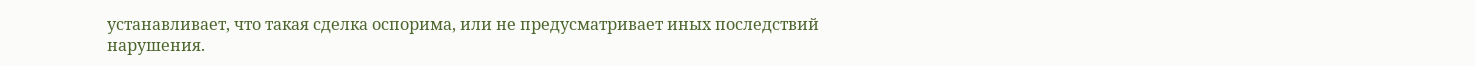устанавливает, что такая сделка оспорима, или не предусматривает иных последствий нарушения.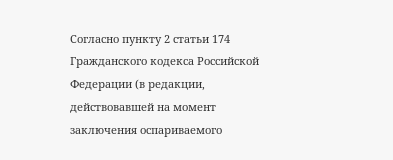Согласно пункту 2 статьи 174 Гражданского кодекса Российской Федерации (в редакции, действовавшей на момент заключения оспариваемого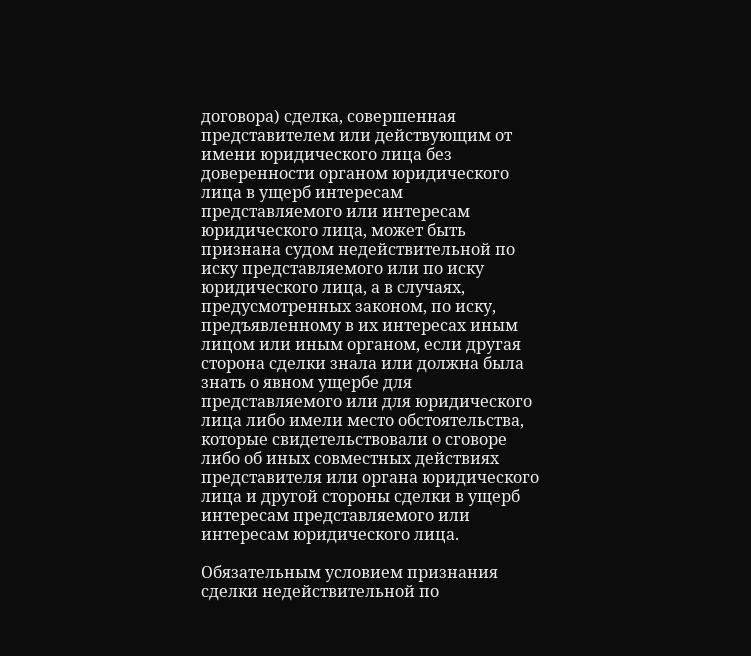договора) сделка, совершенная представителем или действующим от имени юридического лица без доверенности органом юридического лица в ущерб интересам представляемого или интересам юридического лица, может быть признана судом недействительной по иску представляемого или по иску юридического лица, а в случаях, предусмотренных законом, по иску, предъявленному в их интересах иным лицом или иным органом, если другая сторона сделки знала или должна была знать о явном ущербе для представляемого или для юридического лица либо имели место обстоятельства, которые свидетельствовали о сговоре либо об иных совместных действиях представителя или органа юридического лица и другой стороны сделки в ущерб интересам представляемого или интересам юридического лица.

Обязательным условием признания сделки недействительной по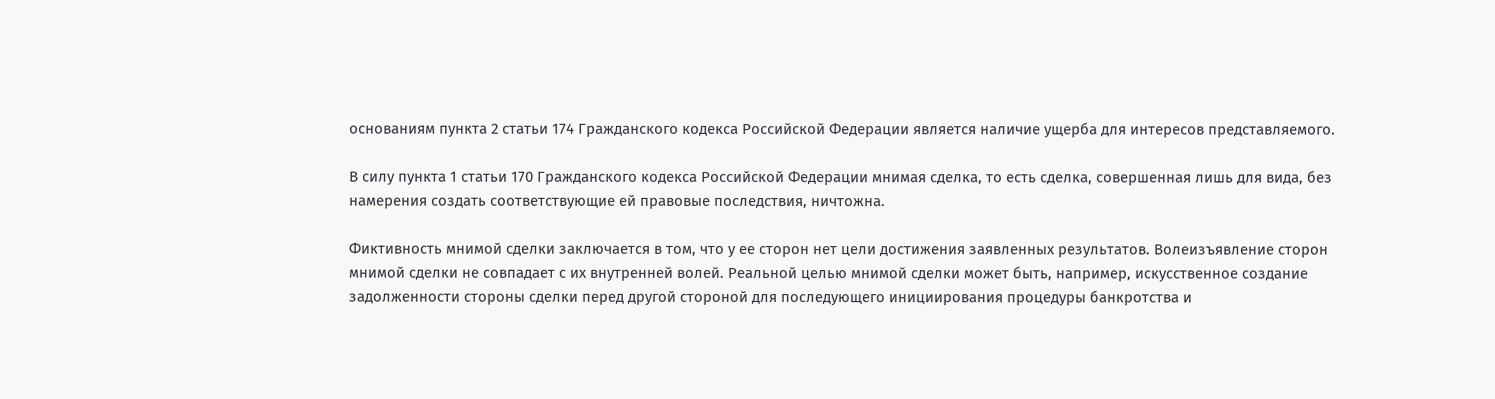основаниям пункта 2 статьи 174 Гражданского кодекса Российской Федерации является наличие ущерба для интересов представляемого.

В силу пункта 1 статьи 170 Гражданского кодекса Российской Федерации мнимая сделка, то есть сделка, совершенная лишь для вида, без намерения создать соответствующие ей правовые последствия, ничтожна.

Фиктивность мнимой сделки заключается в том, что у ее сторон нет цели достижения заявленных результатов. Волеизъявление сторон мнимой сделки не совпадает с их внутренней волей. Реальной целью мнимой сделки может быть, например, искусственное создание задолженности стороны сделки перед другой стороной для последующего инициирования процедуры банкротства и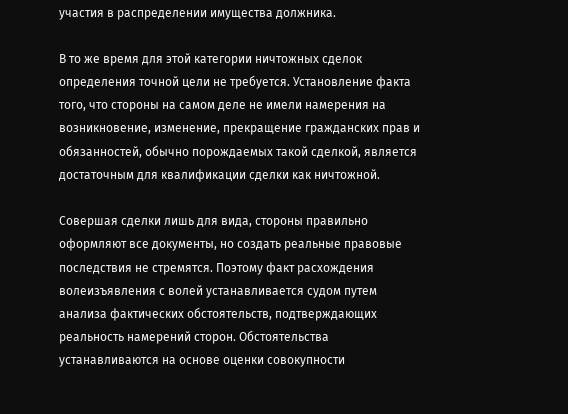участия в распределении имущества должника.

В то же время для этой категории ничтожных сделок определения точной цели не требуется. Установление факта того, что стороны на самом деле не имели намерения на возникновение, изменение, прекращение гражданских прав и обязанностей, обычно порождаемых такой сделкой, является достаточным для квалификации сделки как ничтожной.

Совершая сделки лишь для вида, стороны правильно оформляют все документы, но создать реальные правовые последствия не стремятся. Поэтому факт расхождения волеизъявления с волей устанавливается судом путем анализа фактических обстоятельств, подтверждающих реальность намерений сторон. Обстоятельства устанавливаются на основе оценки совокупности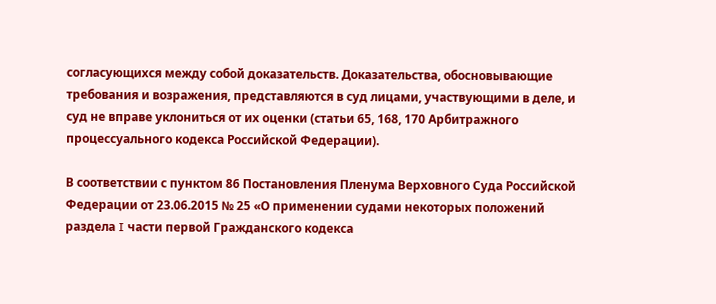согласующихся между собой доказательств. Доказательства, обосновывающие требования и возражения, представляются в суд лицами, участвующими в деле, и суд не вправе уклониться от их оценки (статьи 65, 168, 170 Арбитражного процессуального кодекса Российской Федерации).

В соответствии с пунктом 86 Постановления Пленума Верховного Суда Российской Федерации от 23.06.2015 № 25 «О применении судами некоторых положений раздела I части первой Гражданского кодекса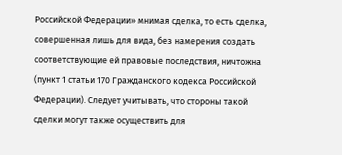Российской Федерации» мнимая сделка, то есть сделка, совершенная лишь для вида, без намерения создать соответствующие ей правовые последствия, ничтожна (пункт 1 статьи 170 Гражданского кодекса Российской Федерации). Следует учитывать, что стороны такой сделки могут также осуществить для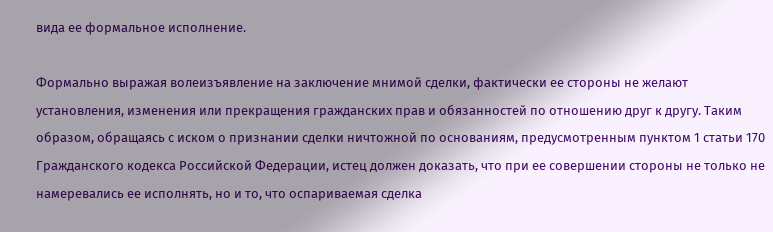вида ее формальное исполнение.

Формально выражая волеизъявление на заключение мнимой сделки, фактически ее стороны не желают установления, изменения или прекращения гражданских прав и обязанностей по отношению друг к другу. Таким образом, обращаясь с иском о признании сделки ничтожной по основаниям, предусмотренным пунктом 1 статьи 170 Гражданского кодекса Российской Федерации, истец должен доказать, что при ее совершении стороны не только не намеревались ее исполнять, но и то, что оспариваемая сделка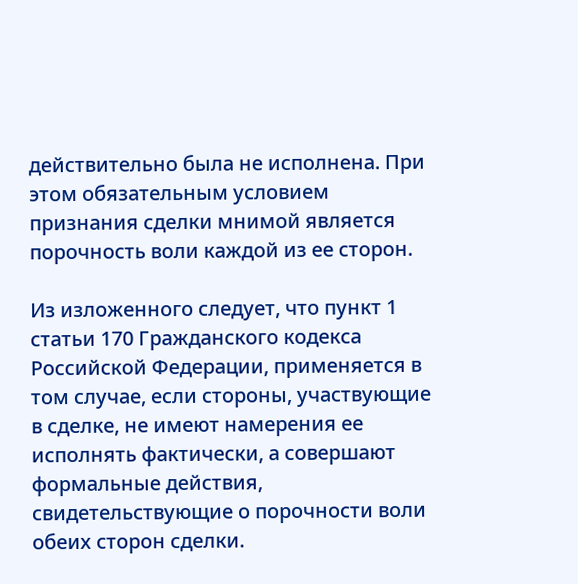действительно была не исполнена. При этом обязательным условием признания сделки мнимой является порочность воли каждой из ее сторон.

Из изложенного следует, что пункт 1 статьи 170 Гражданского кодекса Российской Федерации, применяется в том случае, если стороны, участвующие в сделке, не имеют намерения ее исполнять фактически, а совершают формальные действия, свидетельствующие о порочности воли обеих сторон сделки.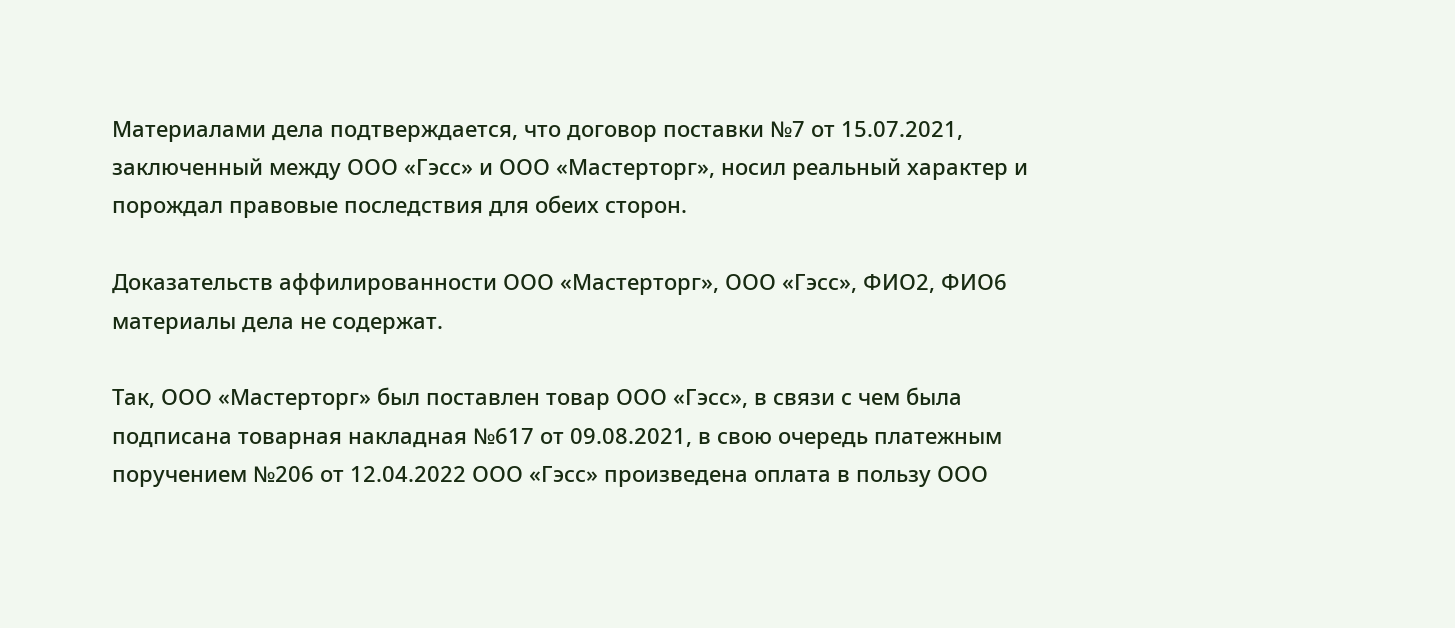Материалами дела подтверждается, что договор поставки №7 от 15.07.2021, заключенный между ООО «Гэсс» и ООО «Мастерторг», носил реальный характер и порождал правовые последствия для обеих сторон.

Доказательств аффилированности ООО «Мастерторг», ООО «Гэсс», ФИО2, ФИО6 материалы дела не содержат.

Так, ООО «Мастерторг» был поставлен товар ООО «Гэсс», в связи с чем была подписана товарная накладная №617 от 09.08.2021, в свою очередь платежным поручением №206 от 12.04.2022 ООО «Гэсс» произведена оплата в пользу ООО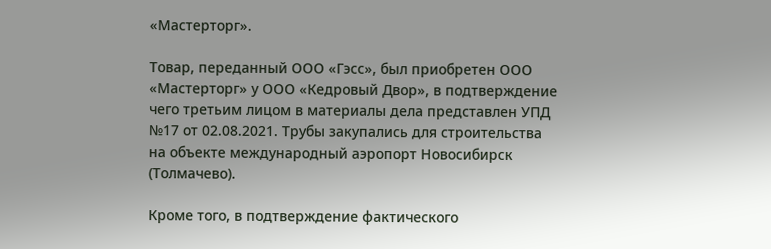«Мастерторг».

Товар, переданный ООО «Гэсс», был приобретен ООО «Мастерторг» у ООО «Кедровый Двор», в подтверждение чего третьим лицом в материалы дела представлен УПД №17 от 02.08.2021. Трубы закупались для строительства на объекте международный аэропорт Новосибирск (Толмачево).

Кроме того, в подтверждение фактического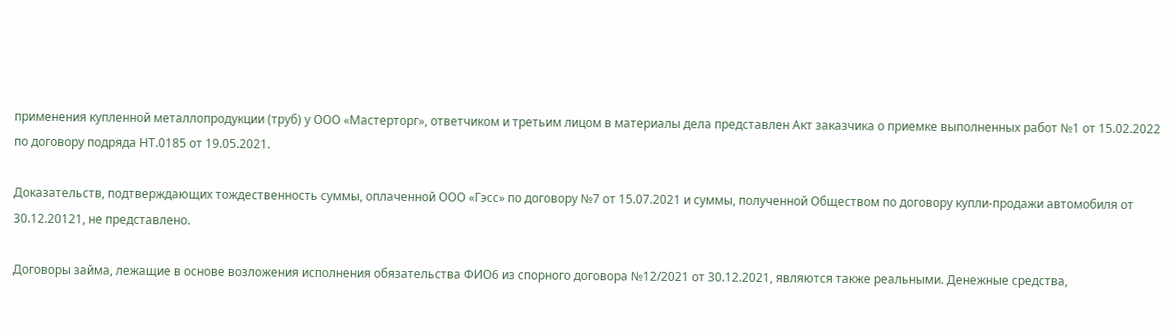применения купленной металлопродукции (труб) у ООО «Мастерторг», ответчиком и третьим лицом в материалы дела представлен Акт заказчика о приемке выполненных работ №1 от 15.02.2022 по договору подряда НТ.0185 от 19.05.2021.

Доказательств, подтверждающих тождественность суммы, оплаченной ООО «Гэсс» по договору №7 от 15.07.2021 и суммы, полученной Обществом по договору купли-продажи автомобиля от 30.12.20121, не представлено.

Договоры займа, лежащие в основе возложения исполнения обязательства ФИО6 из спорного договора №12/2021 от 30.12.2021, являются также реальными. Денежные средства,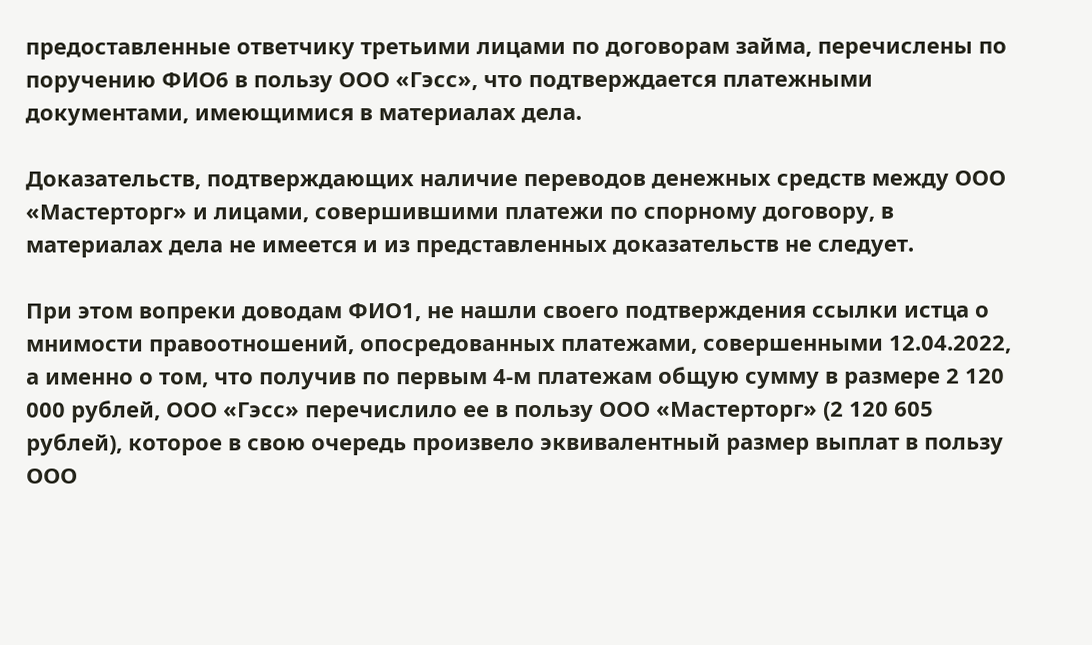предоставленные ответчику третьими лицами по договорам займа, перечислены по поручению ФИО6 в пользу ООО «Гэсс», что подтверждается платежными документами, имеющимися в материалах дела.

Доказательств, подтверждающих наличие переводов денежных средств между ООО «Мастерторг» и лицами, совершившими платежи по спорному договору, в материалах дела не имеется и из представленных доказательств не следует.

При этом вопреки доводам ФИО1, не нашли своего подтверждения ссылки истца о мнимости правоотношений, опосредованных платежами, совершенными 12.04.2022, а именно о том, что получив по первым 4-м платежам общую сумму в размере 2 120 000 рублей, ООО «Гэсс» перечислило ее в пользу ООО «Мастерторг» (2 120 605 рублей), которое в свою очередь произвело эквивалентный размер выплат в пользу ООО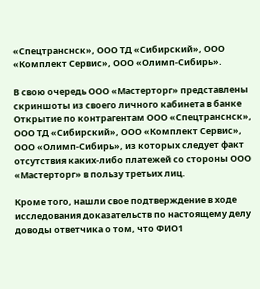«Спецтранснск», ООО ТД «Сибирский», ООО «Комплект Сервис», ООО «Олимп-Сибирь».

В свою очередь ООО «Мастерторг» представлены скриншоты из своего личного кабинета в банке Открытие по контрагентам ООО «Спецтранснск», ООО ТД «Сибирский», ООО «Комплект Сервис», ООО «Олимп-Сибирь», из которых следует факт отсутствия каких-либо платежей со стороны ООО «Мастерторг» в пользу третьих лиц.

Кроме того, нашли свое подтверждение в ходе исследования доказательств по настоящему делу доводы ответчика о том, что ФИО1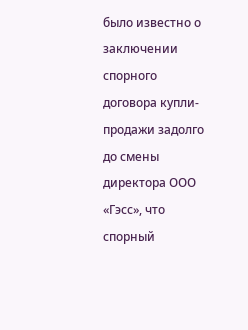было известно о заключении спорного договора купли-продажи задолго до смены директора ООО «Гэсс», что спорный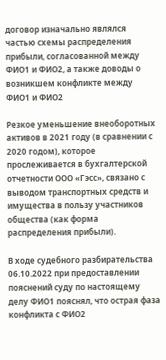договор изначально являлся частью схемы распределения прибыли, согласованной между ФИО1 и ФИО2, а также доводы о возникшем конфликте между ФИО1 и ФИО2

Резкое уменьшение внеоборотных активов в 2021 году (в сравнении с 2020 годом), которое прослеживается в бухгалтерской отчетности ООО «Гэсс», связано с выводом транспортных средств и имущества в пользу участников общества (как форма распределения прибыли).

В ходе судебного разбирательства 06.10.2022 при предоставлении пояснений суду по настоящему делу ФИО1 пояснял, что острая фаза конфликта с ФИО2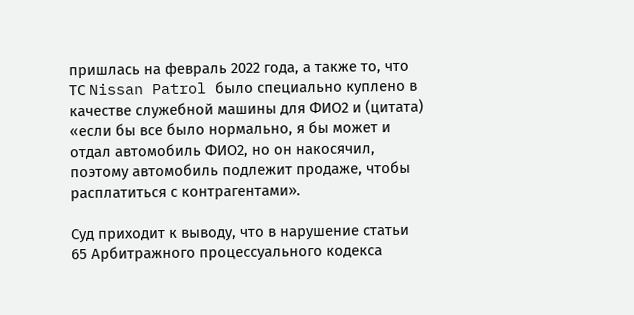пришлась на февраль 2022 года, а также то, что ТС Nissan Patrol было специально куплено в качестве служебной машины для ФИО2 и (цитата) «если бы все было нормально, я бы может и отдал автомобиль ФИО2, но он накосячил, поэтому автомобиль подлежит продаже, чтобы расплатиться с контрагентами».

Суд приходит к выводу, что в нарушение статьи 65 Арбитражного процессуального кодекса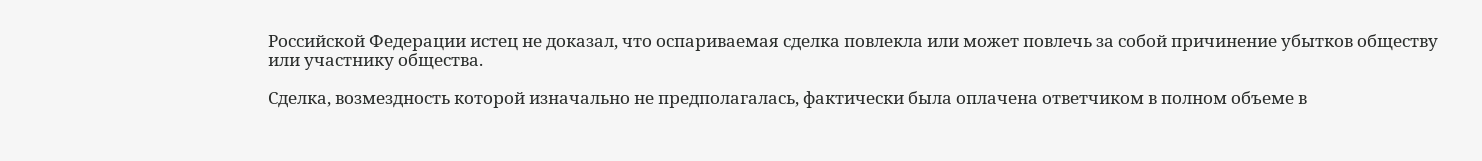Российской Федерации истец не доказал, что оспариваемая сделка повлекла или может повлечь за собой причинение убытков обществу или участнику общества.

Сделка, возмездность которой изначально не предполагалась, фактически была оплачена ответчиком в полном объеме в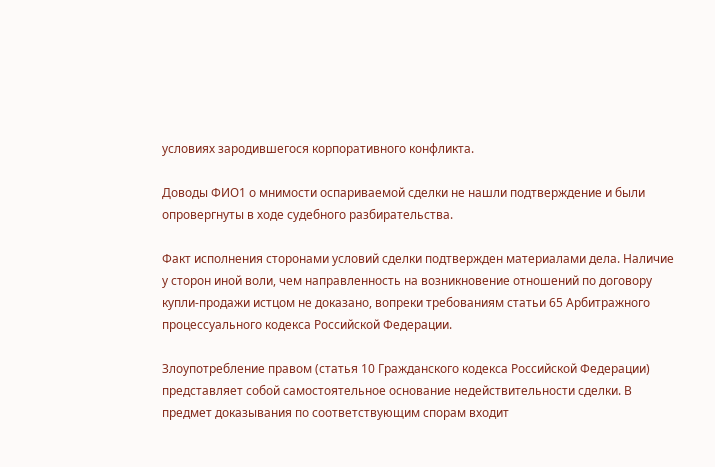условиях зародившегося корпоративного конфликта.

Доводы ФИО1 о мнимости оспариваемой сделки не нашли подтверждение и были опровергнуты в ходе судебного разбирательства.

Факт исполнения сторонами условий сделки подтвержден материалами дела. Наличие у сторон иной воли, чем направленность на возникновение отношений по договору купли-продажи истцом не доказано, вопреки требованиям статьи 65 Арбитражного процессуального кодекса Российской Федерации.

Злоупотребление правом (статья 10 Гражданского кодекса Российской Федерации) представляет собой самостоятельное основание недействительности сделки. В предмет доказывания по соответствующим спорам входит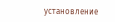установление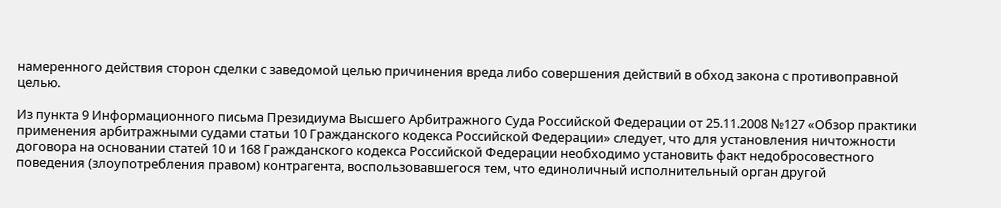намеренного действия сторон сделки с заведомой целью причинения вреда либо совершения действий в обход закона с противоправной целью.

Из пункта 9 Информационного письма Президиума Высшего Арбитражного Суда Российской Федерации от 25.11.2008 №127 «Обзор практики применения арбитражными судами статьи 10 Гражданского кодекса Российской Федерации» следует, что для установления ничтожности договора на основании статей 10 и 168 Гражданского кодекса Российской Федерации необходимо установить факт недобросовестного поведения (злоупотребления правом) контрагента, воспользовавшегося тем, что единоличный исполнительный орган другой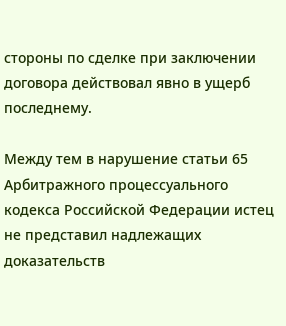стороны по сделке при заключении договора действовал явно в ущерб последнему.

Между тем в нарушение статьи 65 Арбитражного процессуального кодекса Российской Федерации истец не представил надлежащих доказательств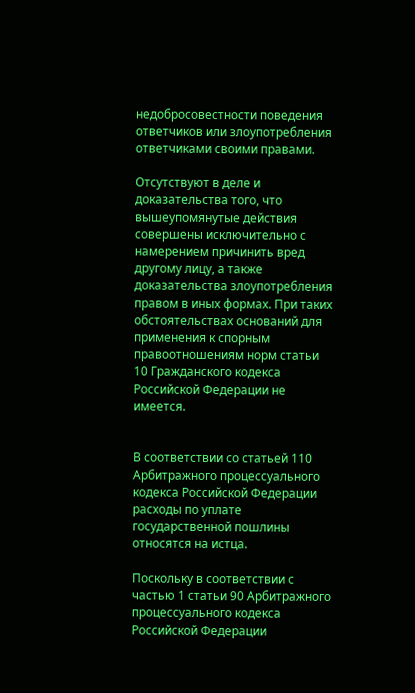недобросовестности поведения ответчиков или злоупотребления ответчиками своими правами.

Отсутствуют в деле и доказательства того, что вышеупомянутые действия совершены исключительно с намерением причинить вред другому лицу, а также доказательства злоупотребления правом в иных формах. При таких обстоятельствах оснований для применения к спорным правоотношениям норм статьи 10 Гражданского кодекса Российской Федерации не имеется.


В соответствии со статьей 110 Арбитражного процессуального кодекса Российской Федерации расходы по уплате государственной пошлины относятся на истца.

Поскольку в соответствии с частью 1 статьи 90 Арбитражного процессуального кодекса Российской Федерации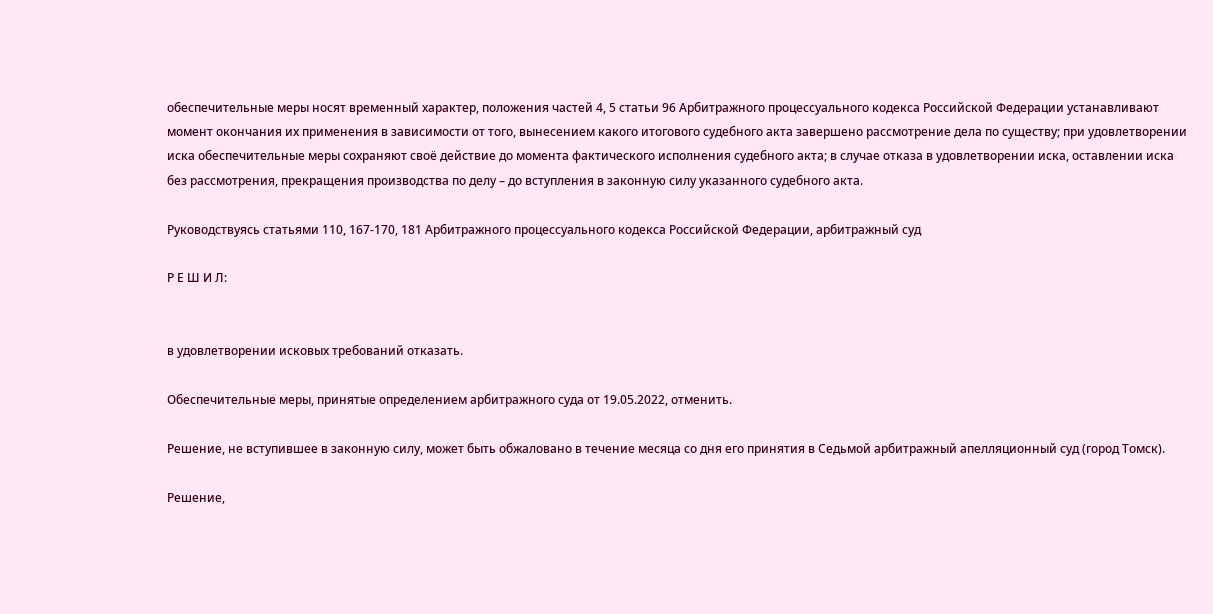обеспечительные меры носят временный характер, положения частей 4, 5 статьи 96 Арбитражного процессуального кодекса Российской Федерации устанавливают момент окончания их применения в зависимости от того, вынесением какого итогового судебного акта завершено рассмотрение дела по существу; при удовлетворении иска обеспечительные меры сохраняют своё действие до момента фактического исполнения судебного акта; в случае отказа в удовлетворении иска, оставлении иска без рассмотрения, прекращения производства по делу – до вступления в законную силу указанного судебного акта.

Руководствуясь статьями 110, 167-170, 181 Арбитражного процессуального кодекса Российской Федерации, арбитражный суд

Р Е Ш И Л:


в удовлетворении исковых требований отказать.

Обеспечительные меры, принятые определением арбитражного суда от 19.05.2022, отменить.

Решение, не вступившее в законную силу, может быть обжаловано в течение месяца со дня его принятия в Седьмой арбитражный апелляционный суд (город Томск).

Решение,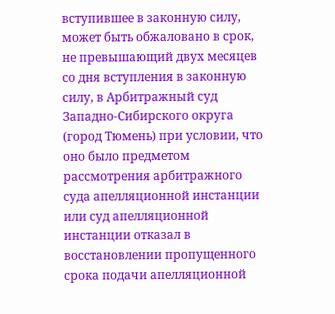вступившее в законную силу, может быть обжаловано в срок, не превышающий двух месяцев со дня вступления в законную силу, в Арбитражный суд Западно-Сибирского округа (город Тюмень) при условии, что оно было предметом рассмотрения арбитражного суда апелляционной инстанции или суд апелляционной инстанции отказал в восстановлении пропущенного срока подачи апелляционной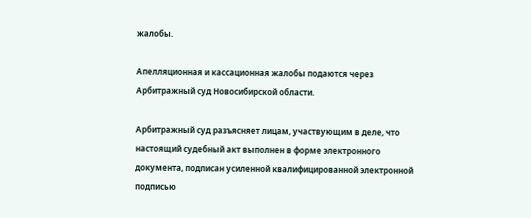жалобы.

Апелляционная и кассационная жалобы подаются через Арбитражный суд Новосибирской области.

Арбитражный суд разъясняет лицам, участвующим в деле, что настоящий судебный акт выполнен в форме электронного документа, подписан усиленной квалифицированной электронной подписью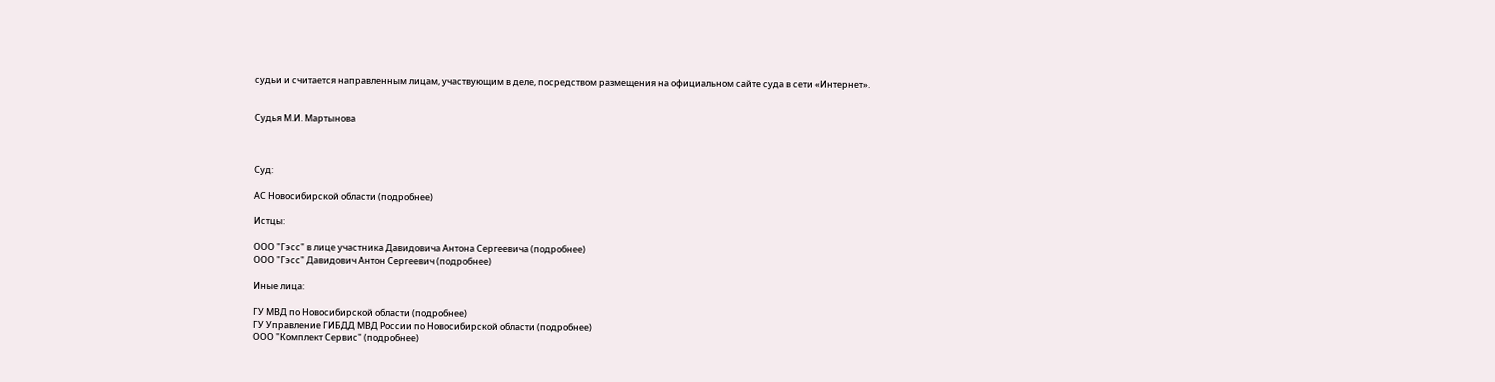судьи и считается направленным лицам, участвующим в деле, посредством размещения на официальном сайте суда в сети «Интернет».


Судья М.И. Мартынова



Суд:

АС Новосибирской области (подробнее)

Истцы:

ООО "Гэсс" в лице участника Давидовича Антона Сергеевича (подробнее)
ООО "Гэсс" Давидович Антон Сергеевич (подробнее)

Иные лица:

ГУ МВД по Новосибирской области (подробнее)
ГУ Управление ГИБДД МВД России по Новосибирской области (подробнее)
ООО "Комплект Сервис" (подробнее)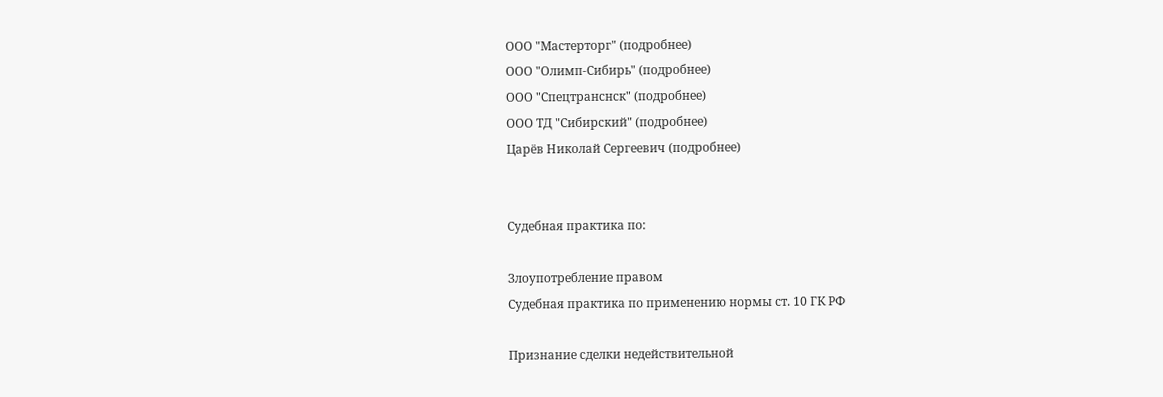ООО "Мастерторг" (подробнее)
ООО "Олимп-Сибирь" (подробнее)
ООО "Спецтранснск" (подробнее)
ООО ТД "Сибирский" (подробнее)
Царёв Николай Сергеевич (подробнее)


Судебная практика по:

Злоупотребление правом
Судебная практика по применению нормы ст. 10 ГК РФ

Признание сделки недействительной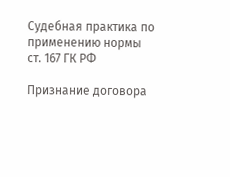Судебная практика по применению нормы ст. 167 ГК РФ

Признание договора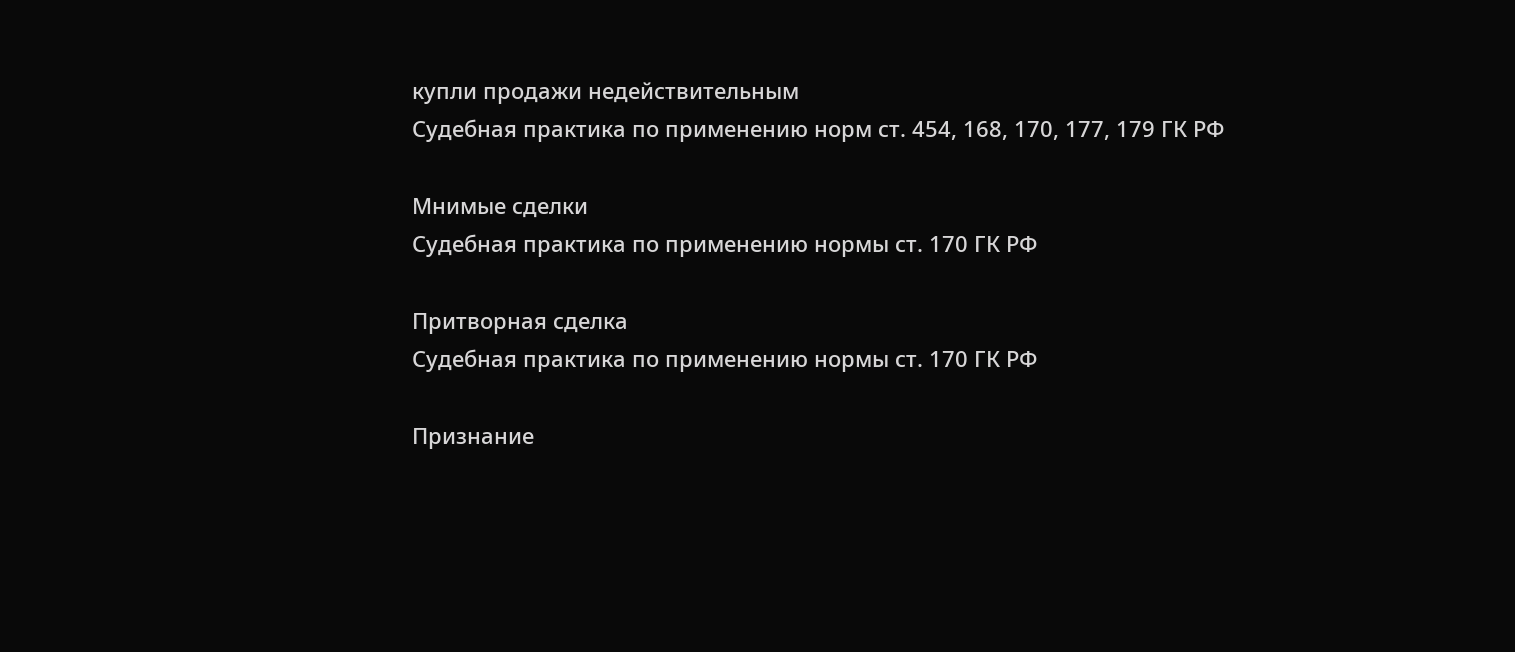купли продажи недействительным
Судебная практика по применению норм ст. 454, 168, 170, 177, 179 ГК РФ

Мнимые сделки
Судебная практика по применению нормы ст. 170 ГК РФ

Притворная сделка
Судебная практика по применению нормы ст. 170 ГК РФ

Признание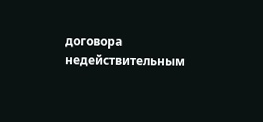договора недействительным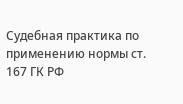Судебная практика по применению нормы ст. 167 ГК РФ